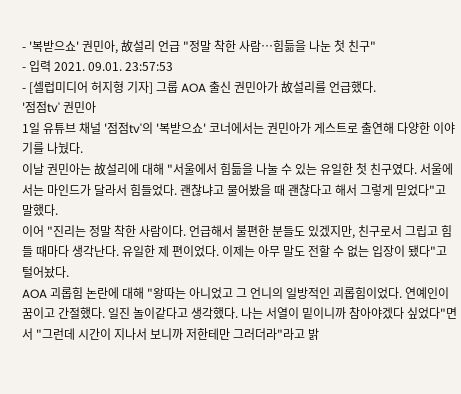- '복받으쇼' 권민아, 故설리 언급 "정말 착한 사람…힘듦을 나눈 첫 친구"
- 입력 2021. 09.01. 23:57:53
- [셀럽미디어 허지형 기자] 그룹 AOA 출신 권민아가 故설리를 언급했다.
'점점tv' 권민아
1일 유튜브 채널 '점점tv'의 '복받으쇼' 코너에서는 권민아가 게스트로 출연해 다양한 이야기를 나눴다.
이날 권민아는 故설리에 대해 "서울에서 힘듦을 나눌 수 있는 유일한 첫 친구였다. 서울에서는 마인드가 달라서 힘들었다. 괜찮냐고 물어봤을 때 괜찮다고 해서 그렇게 믿었다"고 말했다.
이어 "진리는 정말 착한 사람이다. 언급해서 불편한 분들도 있겠지만, 친구로서 그립고 힘들 때마다 생각난다. 유일한 제 편이었다. 이제는 아무 말도 전할 수 없는 입장이 됐다"고 털어놨다.
AOA 괴롭힘 논란에 대해 "왕따는 아니었고 그 언니의 일방적인 괴롭힘이었다. 연예인이 꿈이고 간절했다. 일진 놀이같다고 생각했다. 나는 서열이 밑이니까 참아야겠다 싶었다"면서 "그런데 시간이 지나서 보니까 저한테만 그러더라"라고 밝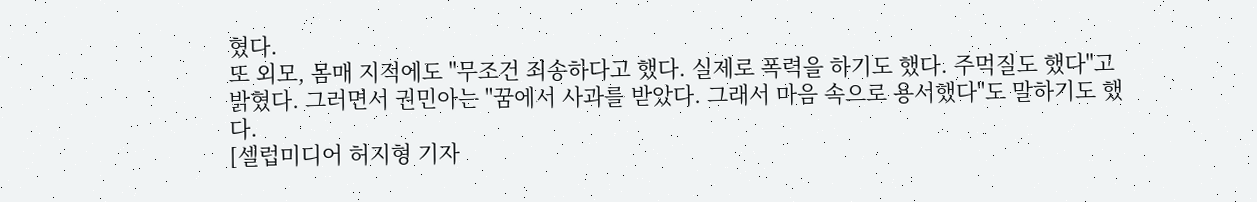혔다.
또 외모, 몸매 지적에도 "무조건 죄송하다고 했다. 실제로 폭력을 하기도 했다. 주먹질도 했다"고 밝혔다. 그러면서 권민아는 "꿈에서 사과를 받았다. 그래서 마음 속으로 용서했다"도 말하기도 했다.
[셀럽미디어 허지형 기자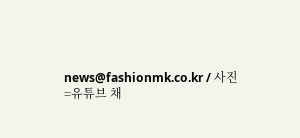news@fashionmk.co.kr / 사진=유튜브 채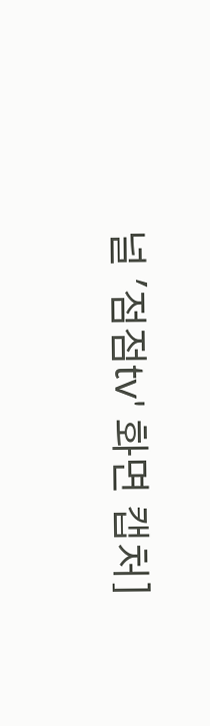널 '점점tv' 화면 캡처]